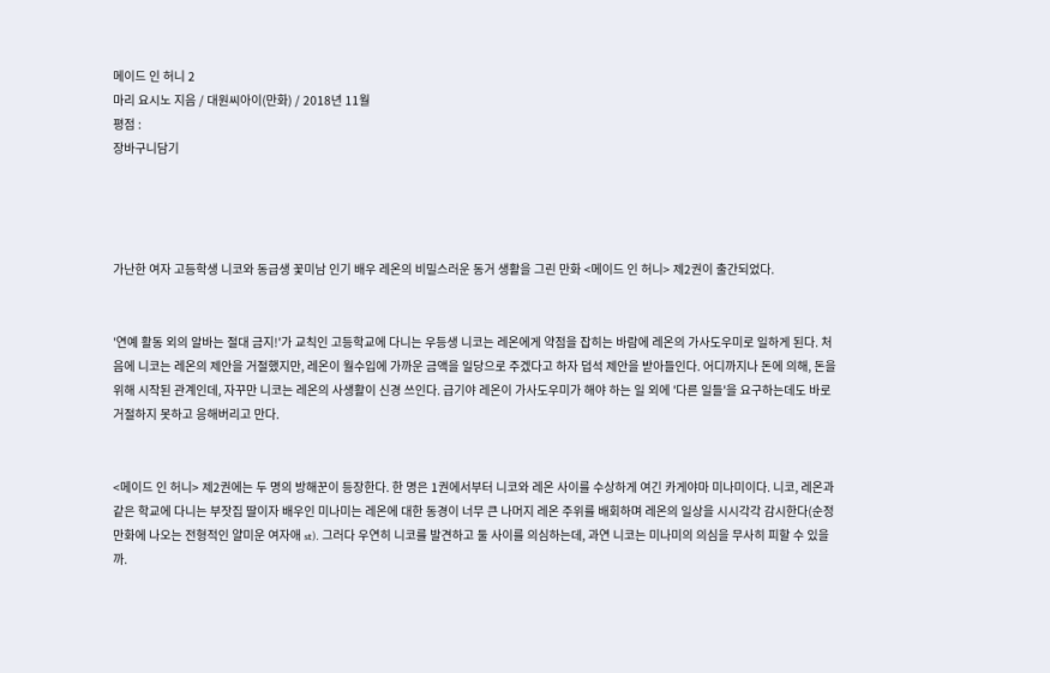메이드 인 허니 2
마리 요시노 지음 / 대원씨아이(만화) / 2018년 11월
평점 :
장바구니담기




가난한 여자 고등학생 니코와 동급생 꽃미남 인기 배우 레온의 비밀스러운 동거 생활을 그린 만화 <메이드 인 허니> 제2권이 출간되었다.


'연예 활동 외의 알바는 절대 금지!'가 교칙인 고등학교에 다니는 우등생 니코는 레온에게 약점을 잡히는 바람에 레온의 가사도우미로 일하게 된다. 처음에 니코는 레온의 제안을 거절했지만, 레온이 월수입에 가까운 금액을 일당으로 주겠다고 하자 덥석 제안을 받아들인다. 어디까지나 돈에 의해, 돈을 위해 시작된 관계인데, 자꾸만 니코는 레온의 사생활이 신경 쓰인다. 급기야 레온이 가사도우미가 해야 하는 일 외에 '다른 일들'을 요구하는데도 바로 거절하지 못하고 응해버리고 만다.


<메이드 인 허니> 제2권에는 두 명의 방해꾼이 등장한다. 한 명은 1권에서부터 니코와 레온 사이를 수상하게 여긴 카게야마 미나미이다. 니코, 레온과 같은 학교에 다니는 부잣집 딸이자 배우인 미나미는 레온에 대한 동경이 너무 큰 나머지 레온 주위를 배회하며 레온의 일상을 시시각각 감시한다(순정 만화에 나오는 전형적인 얄미운 여자애 st). 그러다 우연히 니코를 발견하고 둘 사이를 의심하는데, 과연 니코는 미나미의 의심을 무사히 피할 수 있을까.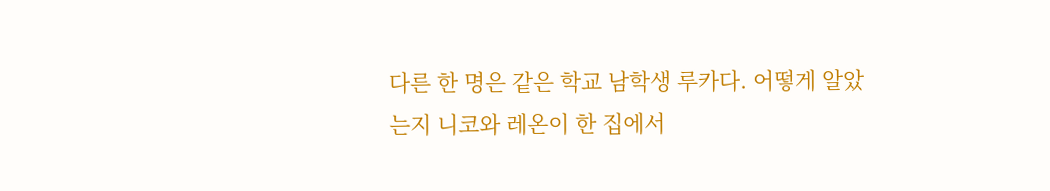다른 한 명은 같은 학교 남학생 루카다. 어떻게 알았는지 니코와 레온이 한 집에서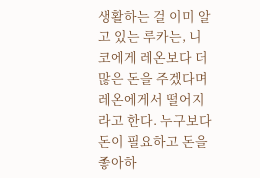생활하는 걸 이미 알고 있는 루카는, 니코에게 레온보다 더 많은 돈을 주겠다며 레온에게서 떨어지라고 한다. 누구보다 돈이 필요하고 돈을 좋아하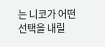는 니코가 어떤 선택을 내릴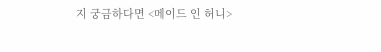지 궁금하다면 <메이드 인 허니>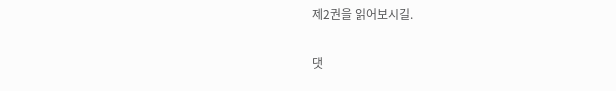제2권을 읽어보시길.


댓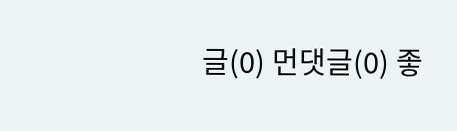글(0) 먼댓글(0) 좋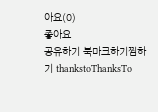아요(0)
좋아요
공유하기 북마크하기찜하기 thankstoThanksTo